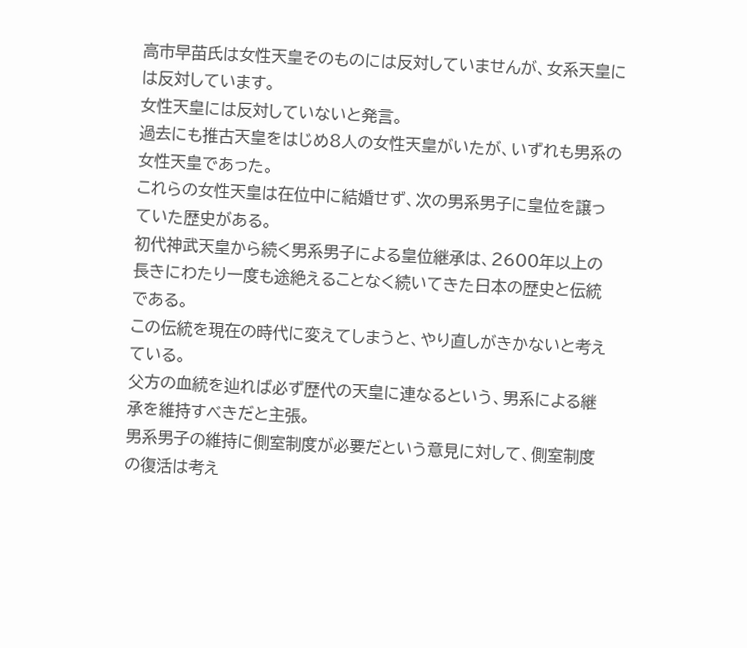高市早苗氏は女性天皇そのものには反対していませんが、女系天皇には反対しています。
女性天皇には反対していないと発言。
過去にも推古天皇をはじめ8人の女性天皇がいたが、いずれも男系の女性天皇であった。
これらの女性天皇は在位中に結婚せず、次の男系男子に皇位を譲っていた歴史がある。
初代神武天皇から続く男系男子による皇位継承は、2600年以上の長きにわたり一度も途絶えることなく続いてきた日本の歴史と伝統である。
この伝統を現在の時代に変えてしまうと、やり直しがきかないと考えている。
父方の血統を辿れば必ず歴代の天皇に連なるという、男系による継承を維持すべきだと主張。
男系男子の維持に側室制度が必要だという意見に対して、側室制度の復活は考え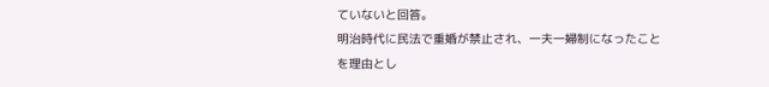ていないと回答。
明治時代に民法で重婚が禁止され、一夫一婦制になったことを理由とし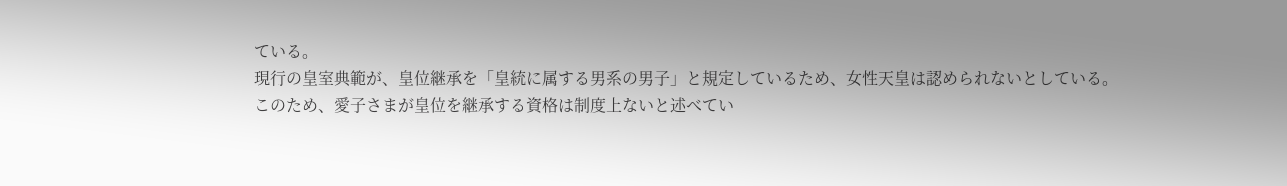ている。
現行の皇室典範が、皇位継承を「皇統に属する男系の男子」と規定しているため、女性天皇は認められないとしている。
このため、愛子さまが皇位を継承する資格は制度上ないと述べてい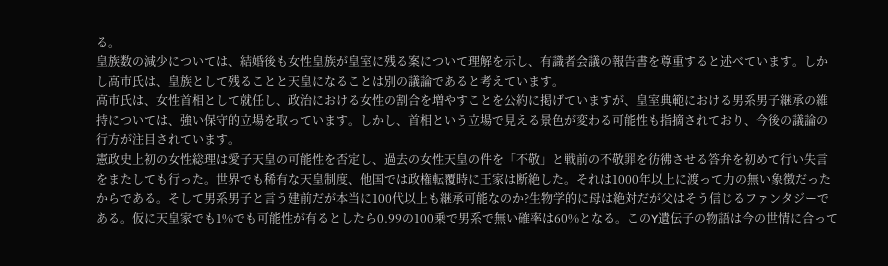る。
皇族数の減少については、結婚後も女性皇族が皇室に残る案について理解を示し、有識者会議の報告書を尊重すると述べています。しかし高市氏は、皇族として残ることと天皇になることは別の議論であると考えています。
高市氏は、女性首相として就任し、政治における女性の割合を増やすことを公約に掲げていますが、皇室典範における男系男子継承の維持については、強い保守的立場を取っています。しかし、首相という立場で見える景色が変わる可能性も指摘されており、今後の議論の行方が注目されています。
憲政史上初の女性総理は愛子天皇の可能性を否定し、過去の女性天皇の件を「不敬」と戦前の不敬罪を彷彿させる答弁を初めて行い失言をまたしても行った。世界でも稀有な天皇制度、他国では政権転覆時に王家は断絶した。それは1000年以上に渡って力の無い象徴だったからである。そして男系男子と言う建前だが本当に100代以上も継承可能なのか?生物学的に母は絶対だが父はそう信じるファンタジーである。仮に天皇家でも1%でも可能性が有るとしたら0.99の100乗で男系で無い確率は60%となる。このY遺伝子の物語は今の世情に合って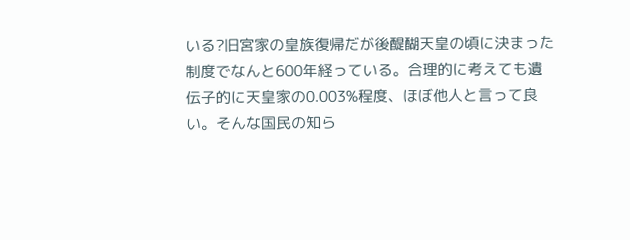いる?旧宮家の皇族復帰だが後醍醐天皇の頃に決まった制度でなんと600年経っている。合理的に考えても遺伝子的に天皇家の0.003%程度、ほぼ他人と言って良い。そんな国民の知ら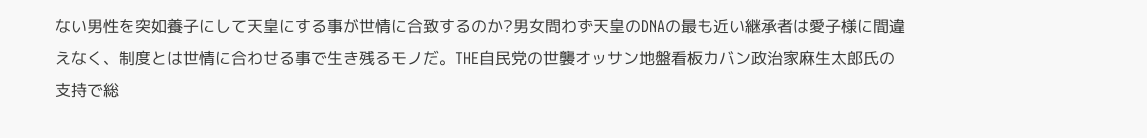ない男性を突如養子にして天皇にする事が世情に合致するのか?男女問わず天皇のDNAの最も近い継承者は愛子様に間違えなく、制度とは世情に合わせる事で生き残るモノだ。THE自民党の世襲オッサン地盤看板カバン政治家麻生太郎氏の支持で総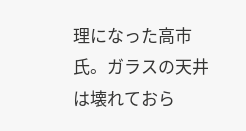理になった高市氏。ガラスの天井は壊れておら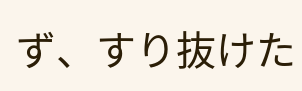ず、すり抜けた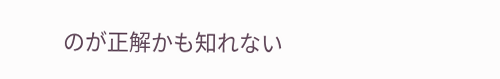のが正解かも知れない